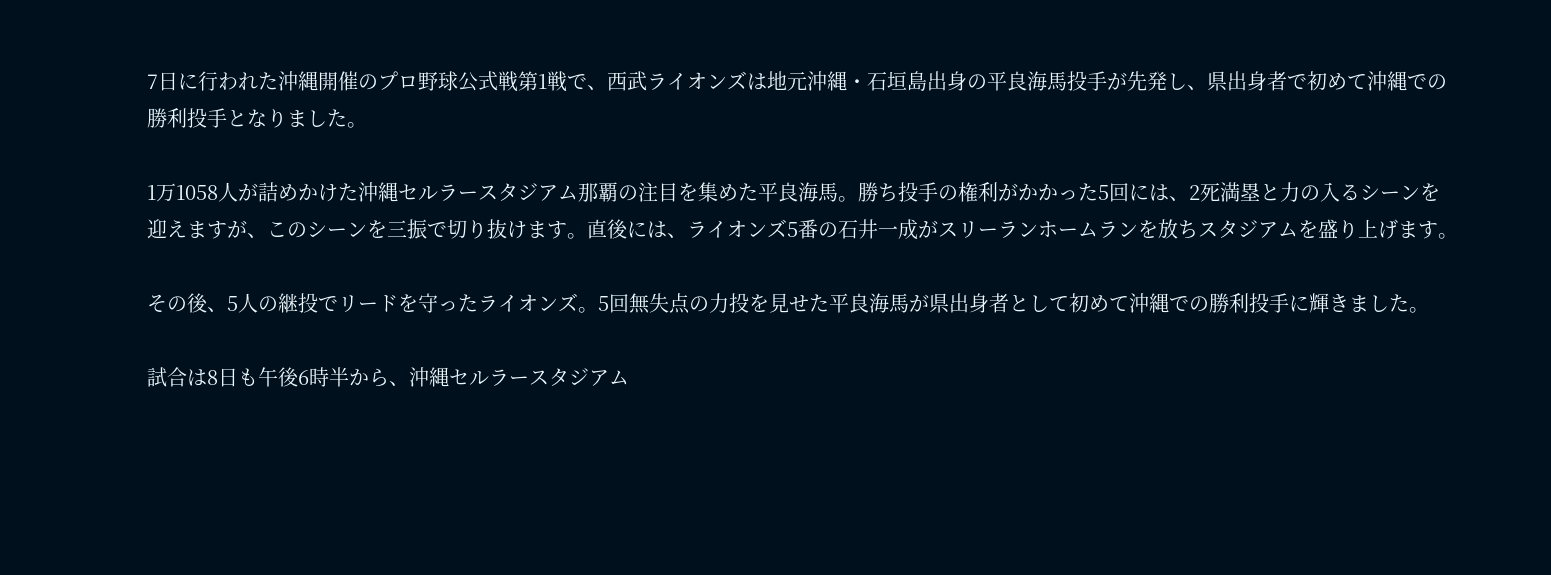7日に行われた沖縄開催のプロ野球公式戦第1戦で、西武ライオンズは地元沖縄・石垣島出身の平良海馬投手が先発し、県出身者で初めて沖縄での勝利投手となりました。

1万1058人が詰めかけた沖縄セルラースタジアム那覇の注目を集めた平良海馬。勝ち投手の権利がかかった5回には、2死満塁と力の入るシーンを迎えますが、このシーンを三振で切り抜けます。直後には、ライオンズ5番の石井一成がスリーランホームランを放ちスタジアムを盛り上げます。

その後、5人の継投でリードを守ったライオンズ。5回無失点の力投を見せた平良海馬が県出身者として初めて沖縄での勝利投手に輝きました。

試合は8日も午後6時半から、沖縄セルラースタジアム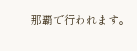那覇で行われます。